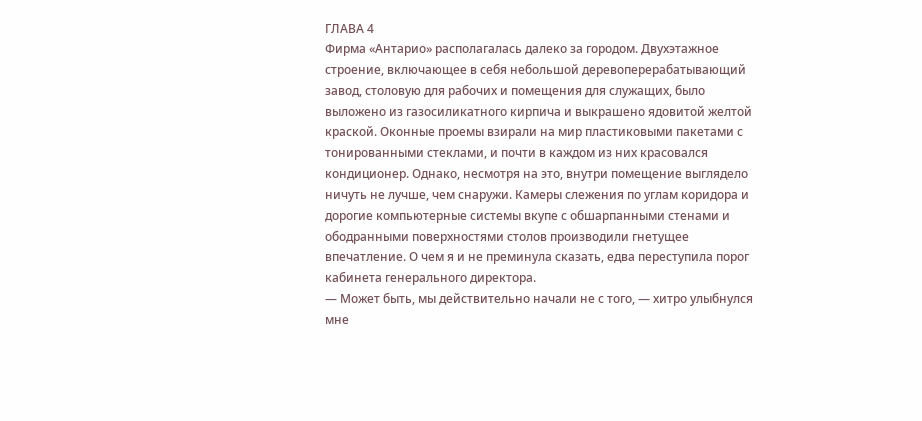ГЛАВА 4
Фирма «Антарио» располагалась далеко за городом. Двухэтажное строение, включающее в себя небольшой деревоперерабатывающий завод, столовую для рабочих и помещения для служащих, было выложено из газосиликатного кирпича и выкрашено ядовитой желтой краской. Оконные проемы взирали на мир пластиковыми пакетами с тонированными стеклами, и почти в каждом из них красовался кондиционер. Однако, несмотря на это, внутри помещение выглядело ничуть не лучше, чем снаружи. Камеры слежения по углам коридора и дорогие компьютерные системы вкупе с обшарпанными стенами и ободранными поверхностями столов производили гнетущее впечатление. О чем я и не преминула сказать, едва переступила порог кабинета генерального директора.
— Может быть, мы действительно начали не с того, — хитро улыбнулся мне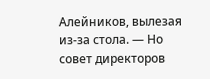Алейников, вылезая из-за стола. — Но совет директоров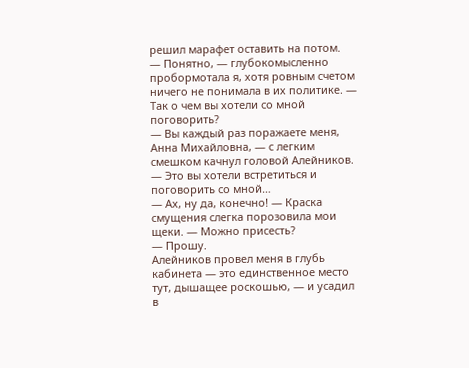решил марафет оставить на потом.
— Понятно, — глубокомысленно пробормотала я, хотя ровным счетом ничего не понимала в их политике. — Так о чем вы хотели со мной поговорить?
— Вы каждый раз поражаете меня, Анна Михайловна, — с легким смешком качнул головой Алейников. — Это вы хотели встретиться и поговорить со мной…
— Ах, ну да, конечно! — Краска смущения слегка порозовила мои щеки. — Можно присесть?
— Прошу.
Алейников провел меня в глубь кабинета — это единственное место тут, дышащее роскошью, — и усадил в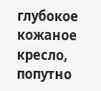глубокое кожаное кресло, попутно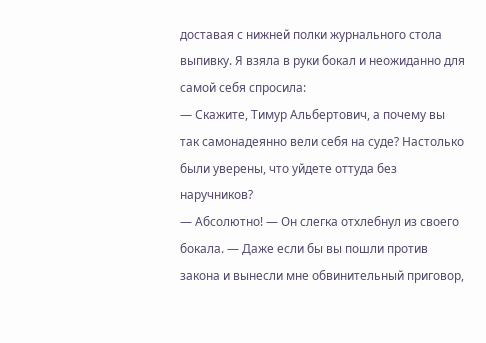доставая с нижней полки журнального стола выпивку. Я взяла в руки бокал и неожиданно для самой себя спросила:
— Скажите, Тимур Альбертович, а почему вы так самонадеянно вели себя на суде? Настолько были уверены, что уйдете оттуда без наручников?
— Абсолютно! — Он слегка отхлебнул из своего бокала. — Даже если бы вы пошли против закона и вынесли мне обвинительный приговор,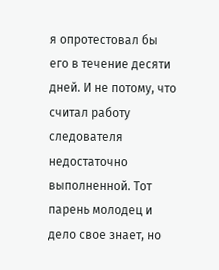я опротестовал бы его в течение десяти дней. И не потому, что считал работу следователя недостаточно выполненной. Тот парень молодец и дело свое знает, но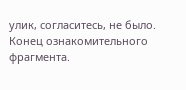улик, согласитесь, не было.
Конец ознакомительного фрагмента.